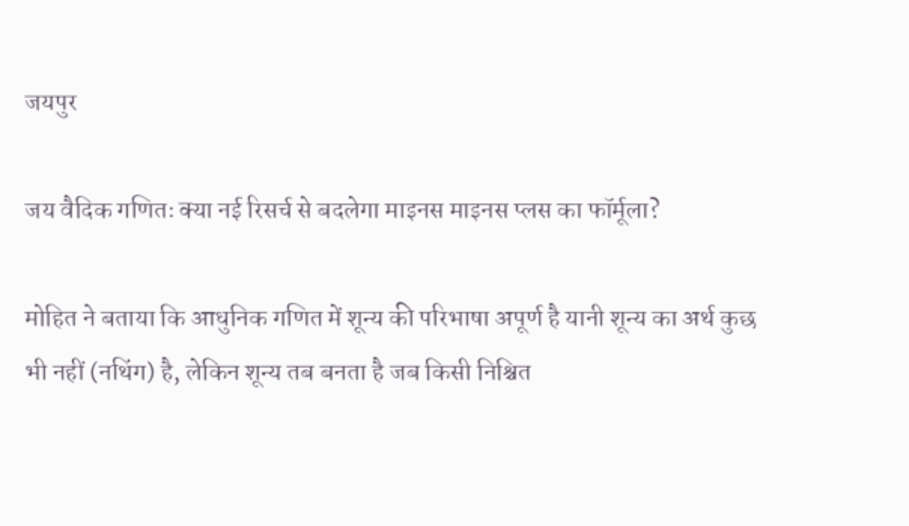जयपुर

जय वैदिक गणितः क्‍या नई रिसर्च से बदलेगा माइनस माइनस प्लस का फॉर्मूला?

मोहित ने बताया कि आधुनिक गणित में शून्य की परिभाषा अपूर्ण है यानी शून्य का अर्थ कुछ भी नहीं (नथिंग) है, लेकिन शून्य तब बनता है जब किसी निश्चित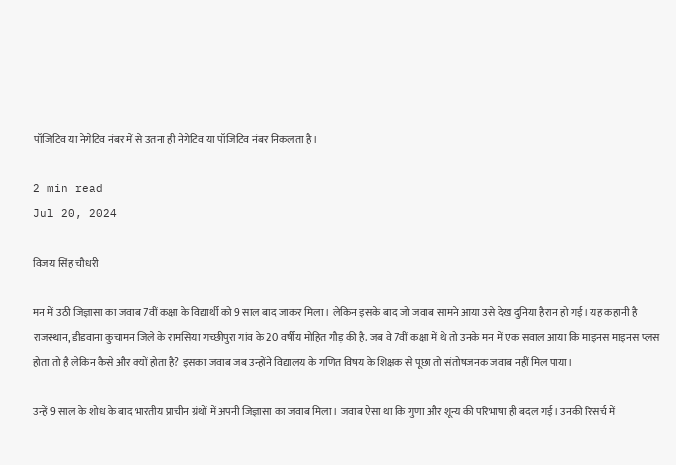पॉजिटिव या नेगेटिव नंबर में से उतना ही नेगेटिव या पॉजिटिव नंबर निकलता है।

2 min read
Jul 20, 2024

विजय सिंह चौधरी

मन में उठी जिज्ञासा का जवाब 7वीं कक्षा के विद्यार्थी को 9 साल बाद जाकर मिला। लेकिन इसके बाद जो जवाब सामने आया उसे देख दुनिया हैरान हो गई। यह कहानी है राजस्थान, डीडवाना कुचामन जिले के रामसिया गच्छीपुरा गांव के 20 वर्षीय मोहित गौड़ की है. जब वे 7वीं कक्षा में थे तो उनके मन में एक सवाल आया कि माइनस माइनस प्लस होता तो है लेकिन कैसे और क्यों होता है? इसका जवाब जब उन्होंने विद्यालय के गणित विषय के शिक्षक से पूछा तो संतोषजनक जवाब नहीं मिल पाया।

उन्हें 9 साल के शोध के बाद भारतीय प्राचीन ग्रंथों में अपनी जिज्ञासा का जवाब मिला। जवाब ऐसा था कि गुणा और शून्य की परिभाषा ही बदल गई। उनकी रिसर्च में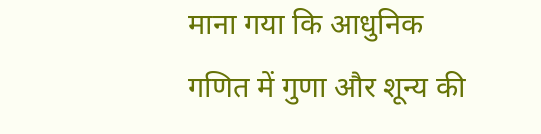माना गया कि आधुनिक गणित में गुणा और शून्य की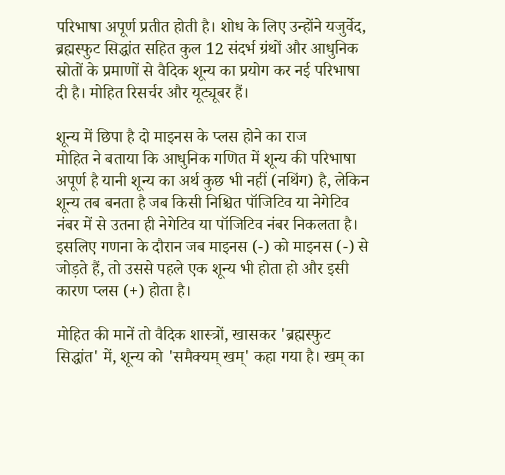परिभाषा अपूर्ण प्रतीत होती है। शोध के लिए उन्होंने यजुर्वेद, ब्रह्मस्फुट सिद्धांत सहित कुल 12 संदर्भ ग्रंथों और आधुनिक स्रोतों के प्रमाणों से वैदिक शून्य का प्रयोग कर नई परिभाषा दी है। मोहित रिसर्चर और यूट्यूबर हैं।

शून्य में छिपा है दो माइनस के प्लस होने का राज
मोहित ने बताया कि आधुनिक गणित में शून्य की परिभाषा अपूर्ण है यानी शून्य का अर्थ कुछ भी नहीं (नथिंग) है, लेकिन शून्य तब बनता है जब किसी निश्चित पॉजिटिव या नेगेटिव नंबर में से उतना ही नेगेटिव या पॉजिटिव नंबर निकलता है। इसलिए गणना के दौरान जब माइनस (-) को माइनस (-) से जोड़ते हैं, तो उससे पहले एक शून्य भी होता हो और इसी कारण प्लस (+) होता है।

मोहित की मानें तो वैदिक शास्त्रों, खासकर 'ब्रह्मस्फुट सिद्धांत' में, शून्य को 'समैक्यम् खम्' कहा गया है। खम् का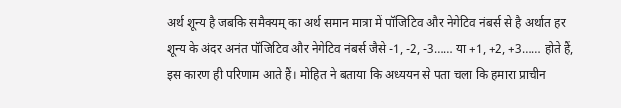अर्थ शून्य है जबकि समैक्यम् का अर्थ समान मात्रा में पॉजिटिव और नेगेटिव नंबर्स से है अर्थात हर शून्य के अंदर अनंत पॉजिटिव और नेगेटिव नंबर्स जैसे -1, -2, -3…… या +1, +2, +3…… होते हैं, इस कारण ही परिणाम आते हैं। मोहित ने बताया कि अध्ययन से पता चला कि हमारा प्राचीन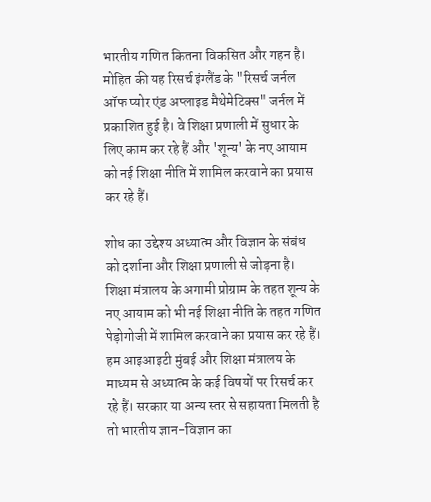भारतीय गणित कितना विकसित और गहन है। मोहित की यह रिसर्च इंग्लैंड के "रिसर्च जर्नल ऑफ प्योर एंड अप्लाइड मैथेमेटिक्स" जर्नल में प्रकाशित हुई है। वे शिक्षा प्रणाली में सुधार के लिए काम कर रहे हैं और 'शून्य' के नए आयाम को नई शिक्षा नीति में शामिल करवाने का प्रयास कर रहे हैं।

शोध का उद्देश्य अध्यात्म और विज्ञान के संबंध को दर्शाना और शिक्षा प्रणाली से जोड़ना है। शिक्षा मंत्रालय के अगामी प्रोग्राम के तहत शून्य के नए आयाम को भी नई शिक्षा नीति के तहत गणित पेड़ोगोजी में शामिल करवाने का प्रयास कर रहे हैं। हम आइआइटी मुंबई और शिक्षा मंत्रालय के माध्यम से अध्यात्म के कई विषयों पर रिसर्च कर रहे हैं। सरकार या अन्य स्तर से सहायता मिलती है तो भारतीय ज्ञान-विज्ञान का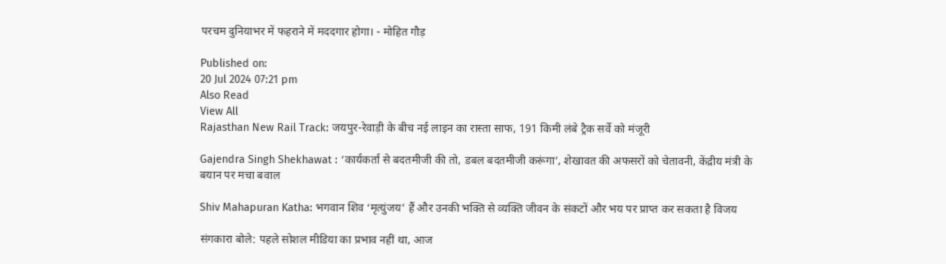परचम दुनियाभर में फहराने में मददगार होगा। - मोहित गौड़

Published on:
20 Jul 2024 07:21 pm
Also Read
View All
Rajasthan New Rail Track: जयपुर-रेवाड़ी के बीच नई लाइन का रास्ता साफ, 191 किमी लंबे ट्रैक सर्वे को मंजूरी

Gajendra Singh Shekhawat : ‘कार्यकर्ता से बदतमीजी की तो, डबल बदतमीजी करूंगा’, शेखावत की अफसरों को चेतावनी, केंद्रीय मंत्री के बयान पर मचा बवाल

Shiv Mahapuran Katha: भगवान शिव ‘मृत्युंजय’ हैं और उनकी भक्ति से व्यक्ति जीवन के संकटों और भय पर प्राप्त कर सकता है विजय

संगकारा बोले: पहले सोशल मीडिया का प्रभाव नहीं था, आज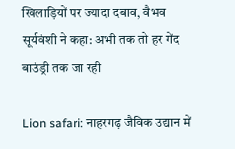खिलाड़ियों पर ज्यादा दबाव, वैभव सूर्यवंशी ने कहा: अभी तक तो हर गेंद बाउंड्री तक जा रही

Lion safari: नाहरगढ़ जैविक उद्यान में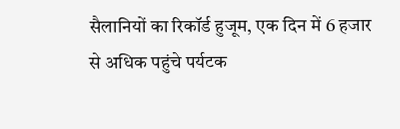सैलानियों का रिकॉर्ड हुजूम, एक दिन में 6 हजार से अधिक पहुंचे पर्यटक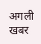अगली खबर